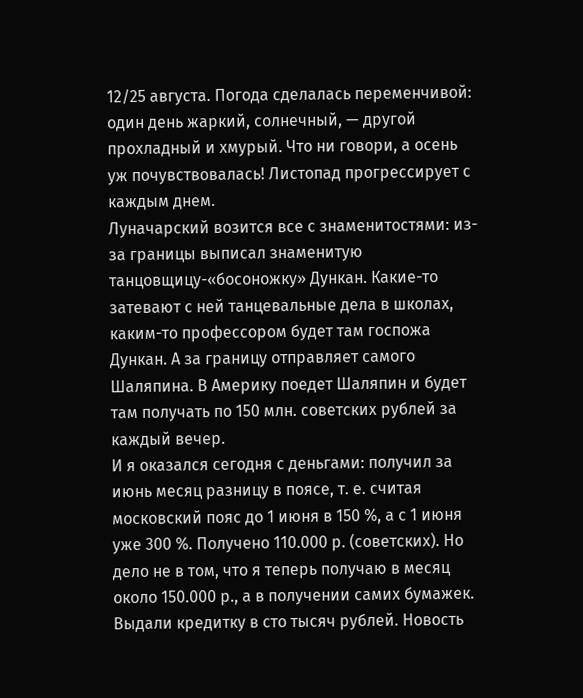12/25 августа. Погода сделалась переменчивой: один день жаркий, солнечный, — другой прохладный и хмурый. Что ни говори, а осень уж почувствовалась! Листопад прогрессирует с каждым днем.
Луначарский возится все с знаменитостями: из-за границы выписал знаменитую танцовщицу-«босоножку» Дункан. Какие-то затевают с ней танцевальные дела в школах, каким-то профессором будет там госпожа Дункан. А за границу отправляет самого Шаляпина. В Америку поедет Шаляпин и будет там получать по 150 млн. советских рублей за каждый вечер.
И я оказался сегодня с деньгами: получил за июнь месяц разницу в поясе, т. е. считая московский пояс до 1 июня в 150 %, а с 1 июня уже 300 %. Получено 110.000 р. (советских). Но дело не в том, что я теперь получаю в месяц около 150.000 р., а в получении самих бумажек. Выдали кредитку в сто тысяч рублей. Новость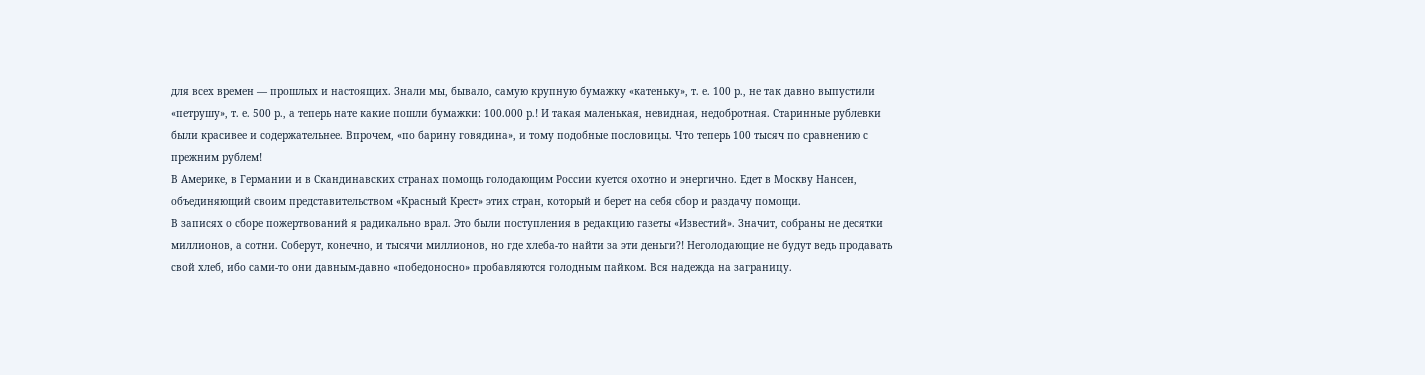для всех времен — прошлых и настоящих. Знали мы, бывало, самую крупную бумажку «катеньку», т. е. 100 р., не так давно выпустили «петрушу», т. е. 500 р., а теперь нате какие пошли бумажки: 100.000 р.! И такая маленькая, невидная, недобротная. Старинные рублевки были красивее и содержательнее. Впрочем, «по барину говядина», и тому подобные пословицы. Что теперь 100 тысяч по сравнению с прежним рублем!
В Америке, в Германии и в Скандинавских странах помощь голодающим России куется охотно и энергично. Едет в Москву Нансен, объединяющий своим представительством «Красный Крест» этих стран, который и берет на себя сбор и раздачу помощи.
В записях о сборе пожертвований я радикально врал. Это были поступления в редакцию газеты «Известий». Значит, собраны не десятки миллионов, а сотни. Соберут, конечно, и тысячи миллионов, но где хлеба-то найти за эти деньги?! Неголодающие не будут ведь продавать свой хлеб, ибо сами-то они давным-давно «победоносно» пробавляются голодным пайком. Вся надежда на заграницу.